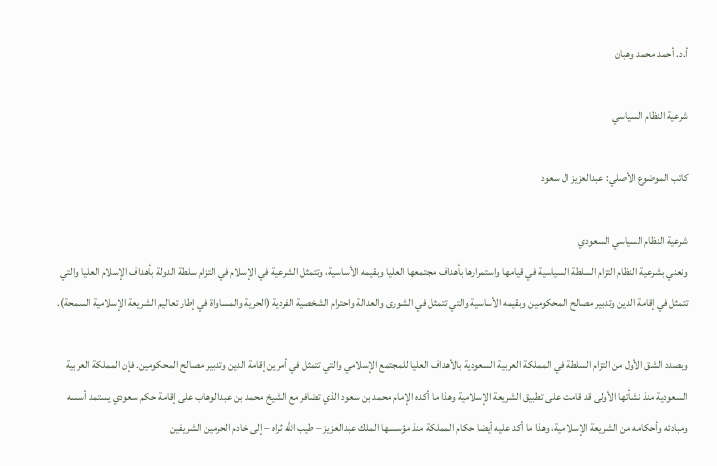أ.د. أحمد محمد وهبان

شرعية النظام السياسي

كاتب الموضوع الأصلي: عبدالعزيز ال سعود

شرعية النظام السياسي السعودي
ونعني بشرعية النظام التزام السلطة السياسية في قيامها واستمرارها بأهداف مجتمعها العليا وبقيمه الأساسية، وتتمثل الشرعية في الإسلام في التزام سلطة الدولة بأهداف الإسلام العليا والتي تتمثل في إقامة الدين وتدبير مصالح المحكومين وبقيمه الأساسية والتي تتمثل في الشورى والعدالة واحترام الشخصية الفردية (الحرية والمساواة في إطار تعاليم الشريعة الإسلامية السمحة).

وبصدد الشق الأول من التزام السلطة في المملكة العربية السعودية بالأهداف العليا للمجتمع الإسلامي والتي تتمثل في أمرين إقامة الدين وتدبير مصالح المحكومين. فإن المملكة العربية السعودية منذ نشأتها الأولى قد قامت على تطبيق الشريعة الإسلامية وهذا ما أكده الإمام محمد بن سعود الذي تضافر مع الشيخ محمد بن عبدالوهاب على إقامة حكم سعودي يستمد أسسه ومبادئه وأحكامه من الشريعة الإسلامية، وهذا ما أكد عليه أيضا حكام المملكة منذ مؤسسها الملك عبدالعزيز – طيب الله ثراه – إلى خادم الحرمين الشريفين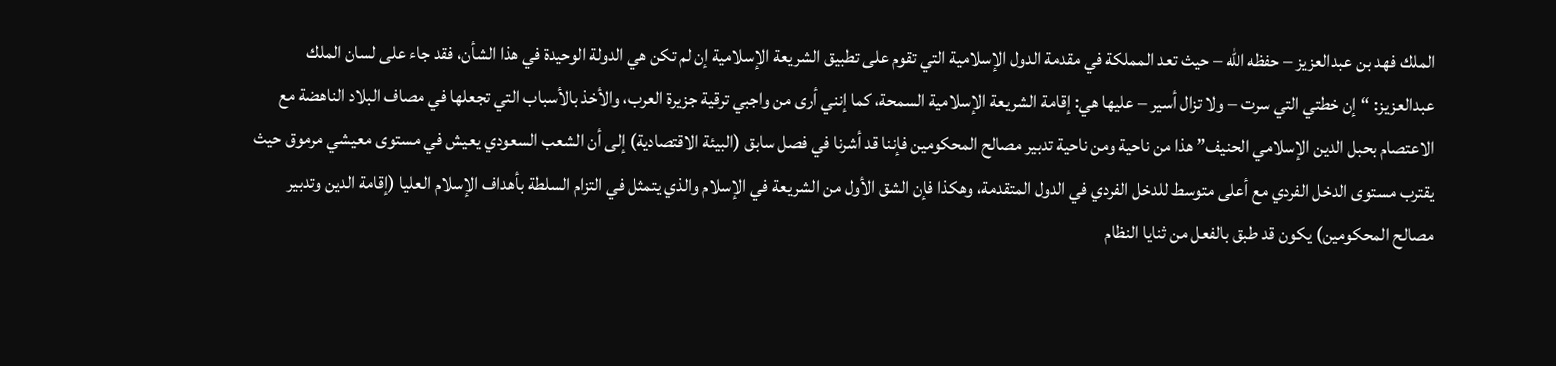الملك فهد بن عبدالعزيز – حفظه الله – حيث تعد المملكة في مقدمة الدول الإسلامية التي تقوم على تطبيق الشريعة الإسلامية إن لم تكن هي الدولة الوحيدة في هذا الشأن، فقد جاء على لسان الملك عبدالعزيز: “إن خطتي التي سرت – ولا تزال أسير – عليها هي: إقامة الشريعة الإسلامية السمحة، كما إنني أرى من واجبي ترقية جزيرة العرب، والأخذ بالأسباب التي تجعلها في مصاف البلاد الناهضة مع الاعتصام بحبل الدين الإسلامي الحنيف” هذا من ناحية ومن ناحية تدبير مصالح المحكومين فإننا قد أشرنا في فصل سابق (البيئة الاقتصادية) إلى أن الشعب السعودي يعيش في مستوى معيشي مرموق حيث يقترب مستوى الدخل الفردي مع أعلى متوسط للدخل الفردي في الدول المتقدمة، وهكذا فإن الشق الأول من الشريعة في الإسلام والذي يتمثل في التزام السلطة بأهداف الإسلام العليا (إقامة الدين وتدبير مصالح المحكومين) يكون قد طبق بالفعل من ثنايا النظام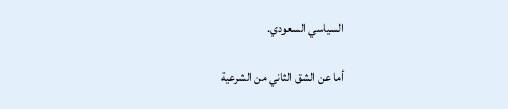السياسي السعودي.

أما عن الشق الثاني من الشرعية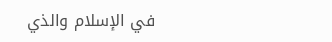في الإسلام والذي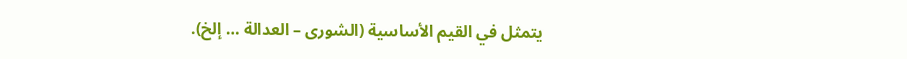يتمثل في القيم الأساسية (الشورى – العدالة … إلخ).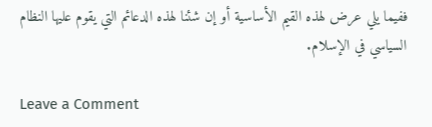ففيما يلي عرض لهذه القيم الأساسية أو إن شئنا لهذه الدعائم التي يقوم عليها النظام السياسي في الإسلام.

Leave a Comment